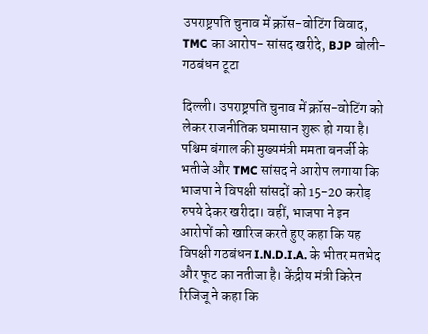उपराष्ट्रपति चुनाव में क्रॉस-वोटिंग विवाद, TMC का आरोप- सांसद खरीदे, BJP बोली- गठबंधन टूटा

दिल्ली। उपराष्ट्रपति चुनाव में क्रॉस-वोटिंग को लेकर राजनीतिक घमासान शुरू हो गया है। पश्चिम बंगाल की मुख्यमंत्री ममता बनर्जी के भतीजे और TMC सांसद ने आरोप लगाया कि भाजपा ने विपक्षी सांसदों को 15-20 करोड़ रुपये देकर खरीदा। वहीं, भाजपा ने इन आरोपों को खारिज करते हुए कहा कि यह विपक्षी गठबंधन I.N.D.I.A. के भीतर मतभेद और फूट का नतीजा है। केंद्रीय मंत्री किरेन रिजिजू ने कहा कि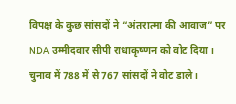विपक्ष के कुछ सांसदों ने “अंतरात्मा की आवाज” पर NDA उम्मीदवार सीपी राधाकृष्णन को वोट दिया।
चुनाव में 788 में से 767 सांसदों ने वोट डाले।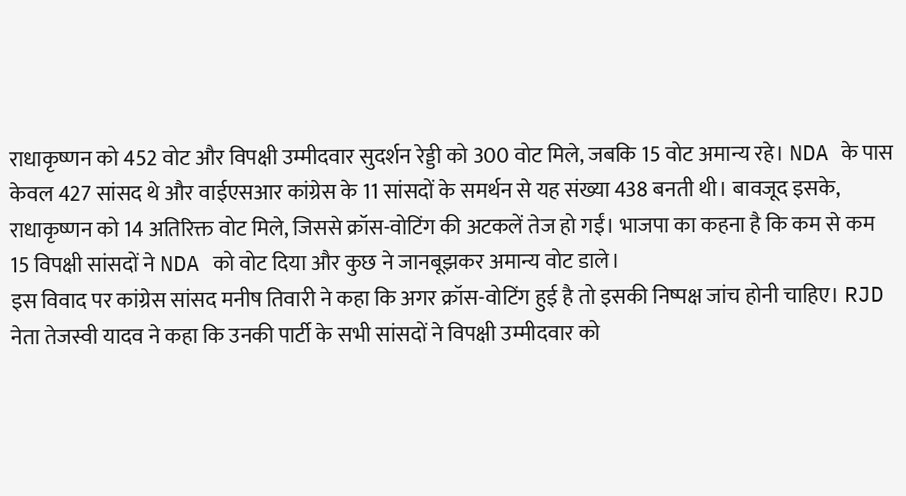राधाकृष्णन को 452 वोट और विपक्षी उम्मीदवार सुदर्शन रेड्डी को 300 वोट मिले, जबकि 15 वोट अमान्य रहे। NDA के पास केवल 427 सांसद थे और वाईएसआर कांग्रेस के 11 सांसदों के समर्थन से यह संख्या 438 बनती थी। बावजूद इसके, राधाकृष्णन को 14 अतिरिक्त वोट मिले, जिससे क्रॉस-वोटिंग की अटकलें तेज हो गईं। भाजपा का कहना है कि कम से कम 15 विपक्षी सांसदों ने NDA को वोट दिया और कुछ ने जानबूझकर अमान्य वोट डाले।
इस विवाद पर कांग्रेस सांसद मनीष तिवारी ने कहा कि अगर क्रॉस-वोटिंग हुई है तो इसकी निष्पक्ष जांच होनी चाहिए। RJD नेता तेजस्वी यादव ने कहा कि उनकी पार्टी के सभी सांसदों ने विपक्षी उम्मीदवार को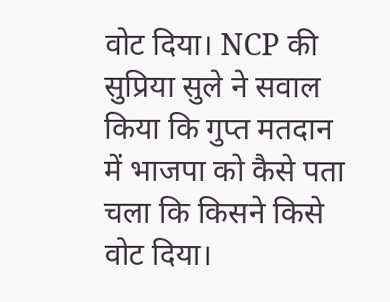वोट दिया। NCP की सुप्रिया सुले ने सवाल किया कि गुप्त मतदान में भाजपा को कैसे पता चला कि किसने किसे वोट दिया।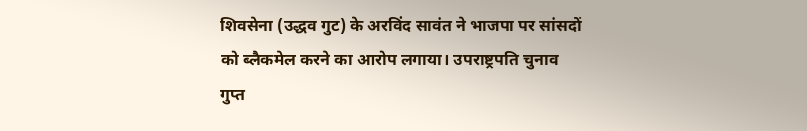शिवसेना (उद्धव गुट) के अरविंद सावंत ने भाजपा पर सांसदों को ब्लैकमेल करने का आरोप लगाया। उपराष्ट्रपति चुनाव गुप्त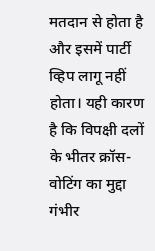मतदान से होता है और इसमें पार्टी व्हिप लागू नहीं होता। यही कारण है कि विपक्षी दलों के भीतर क्रॉस-वोटिंग का मुद्दा गंभीर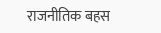राजनीतिक बहस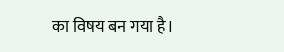का विषय बन गया है।